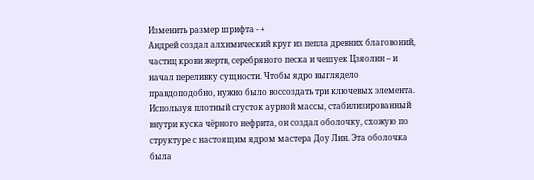Изменить размер шрифта - +
Андрей создал алхимический круг из пепла древних благовоний, частиц крови жертв, серебряного песка и чешуек Цзяолин – и начал переливку сущности. Чтобы ядро выглядело правдоподобно, нужно было воссоздать три ключевых элемента. Используя плотный сгусток аурной массы, стабилизированный внутри куска чёрного нефрита, он создал оболочку, схожую по структуре с настоящим ядром мастера Доу Лин. Эта оболочка была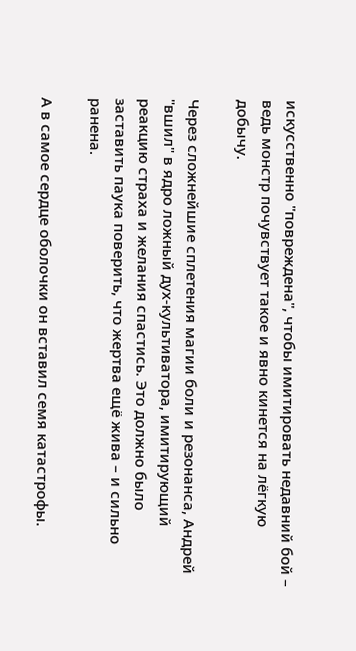искусственно "повреждена", чтобы имитировать недавний бой – ведь монстр почувствует такое и явно кинется на лёгкую добычу.

Через сложнейшие сплетения магии боли и резонанса, Андрей "вшил" в ядро ложный дух-культиватора, имитирующий реакцию страха и желания спастись. Это должно было заставить паука поверить, что жертва ещё жива – и сильно ранена.

А в самое сердце оболочки он вставил семя катастрофы.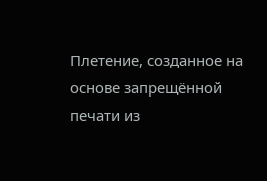Плетение, созданное на основе запрещённой печати из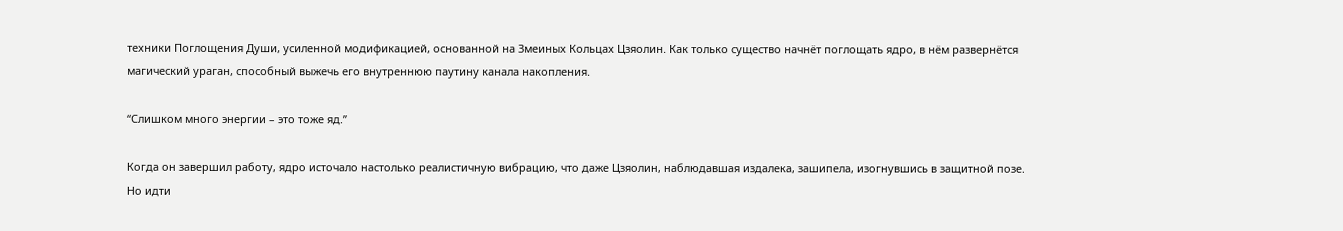техники Поглощения Души, усиленной модификацией, основанной на Змеиных Кольцах Цзяолин. Как только существо начнёт поглощать ядро, в нём развернётся магический ураган, способный выжечь его внутреннюю паутину канала накопления.

“Слишком много энергии – это тоже яд.”

Когда он завершил работу, ядро источало настолько реалистичную вибрацию, что даже Цзяолин, наблюдавшая издалека, зашипела, изогнувшись в защитной позе. Но идти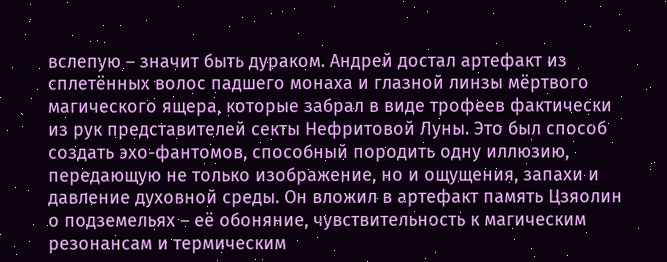вслепую – значит быть дураком. Андрей достал артефакт из сплетённых волос падшего монаха и глазной линзы мёртвого магического ящера, которые забрал в виде трофеев фактически из рук представителей секты Нефритовой Луны. Это был способ создать эхо-фантомов, способный породить одну иллюзию, передающую не только изображение, но и ощущения, запахи и давление духовной среды. Он вложил в артефакт память Цзяолин о подземельях – её обоняние, чувствительность к магическим резонансам и термическим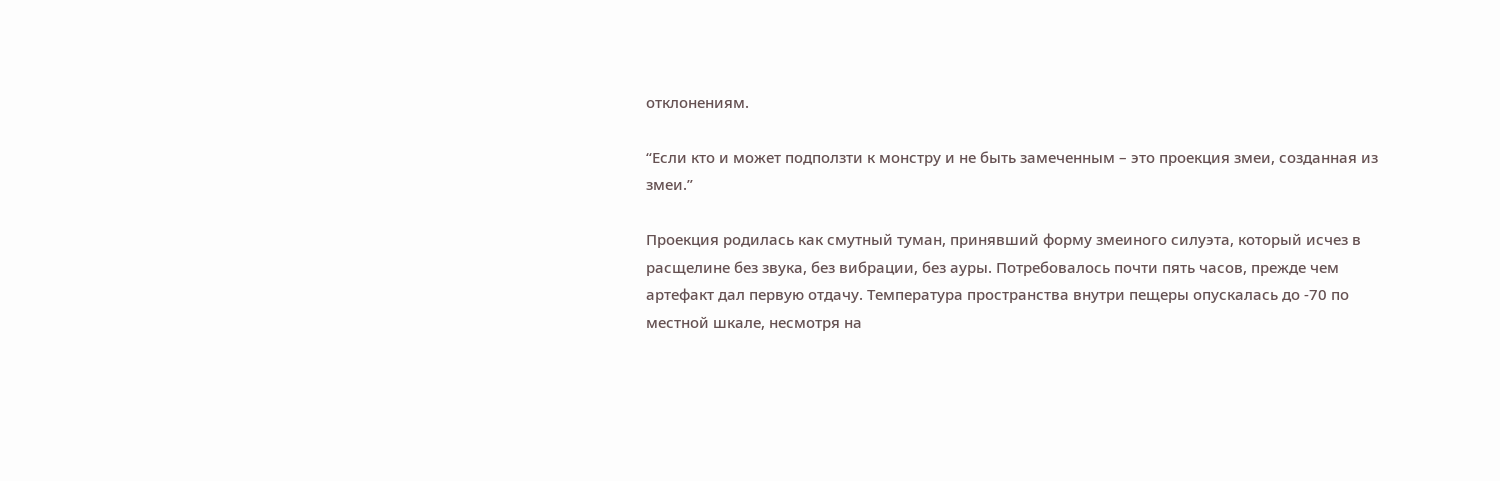отклонениям.

“Если кто и может подползти к монстру и не быть замеченным – это проекция змеи, созданная из змеи.”

Проекция родилась как смутный туман, принявший форму змеиного силуэта, который исчез в расщелине без звука, без вибрации, без ауры. Потребовалось почти пять часов, прежде чем артефакт дал первую отдачу. Температура пространства внутри пещеры опускалась до -70 по местной шкале, несмотря на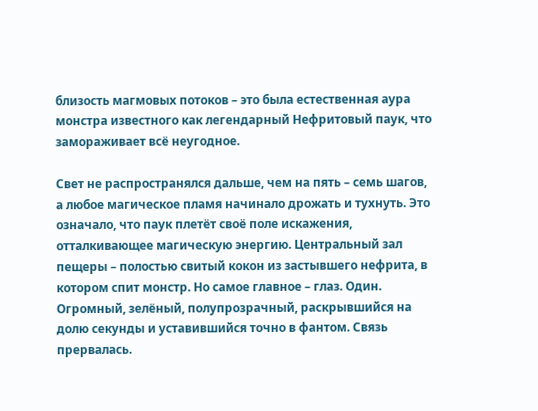близость магмовых потоков – это была естественная аура монстра известного как легендарный Нефритовый паук, что замораживает всё неугодное.

Свет не распространялся дальше, чем на пять – семь шагов, а любое магическое пламя начинало дрожать и тухнуть. Это означало, что паук плетёт своё поле искажения, отталкивающее магическую энергию. Центральный зал пещеры – полостью свитый кокон из застывшего нефрита, в котором спит монстр. Но самое главное – глаз. Один. Огромный, зелёный, полупрозрачный, раскрывшийся на долю секунды и уставившийся точно в фантом. Связь прервалась.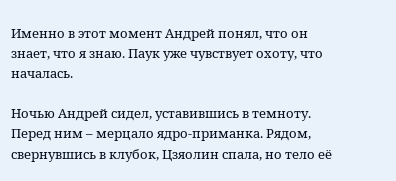Именно в этот момент Андрей понял, что он знает, что я знаю. Паук уже чувствует охоту, что началась.

Ночью Андрей сидел, уставившись в темноту. Перед ним – мерцало ядро-приманка. Рядом, свернувшись в клубок, Цзяолин спала, но тело её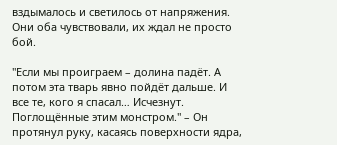вздымалось и светилось от напряжения. Они оба чувствовали, их ждал не просто бой.

"Если мы проиграем – долина падёт. А потом эта тварь явно пойдёт дальше. И все те, кого я спасал… Исчезнут. Поглощённые этим монстром." – Он протянул руку, касаясь поверхности ядра,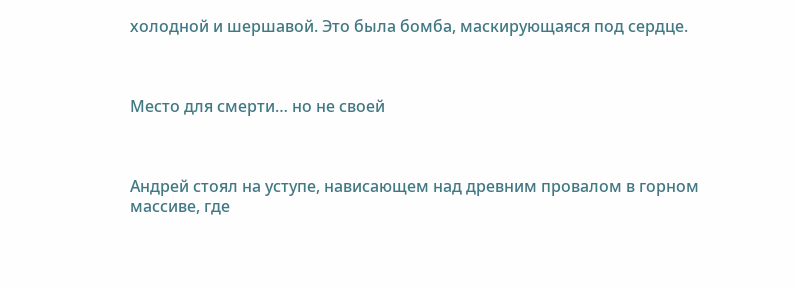холодной и шершавой. Это была бомба, маскирующаяся под сердце.



Место для смерти… но не своей



Андрей стоял на уступе, нависающем над древним провалом в горном массиве, где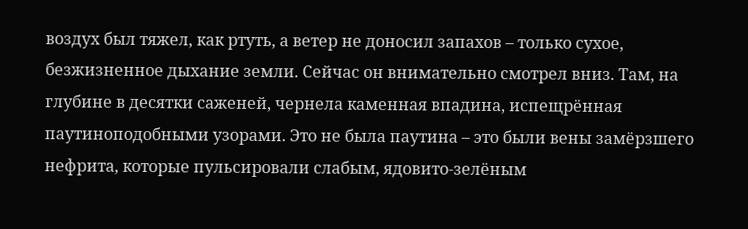воздух был тяжел, как ртуть, а ветер не доносил запахов – только сухое, безжизненное дыхание земли. Сейчас он внимательно смотрел вниз. Там, на глубине в десятки саженей, чернела каменная впадина, испещрённая паутиноподобными узорами. Это не была паутина – это были вены замёрзшего нефрита, которые пульсировали слабым, ядовито-зелёным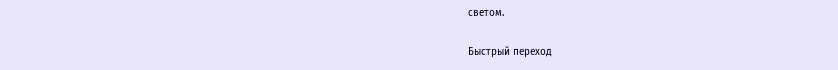светом.

Быстрый переход